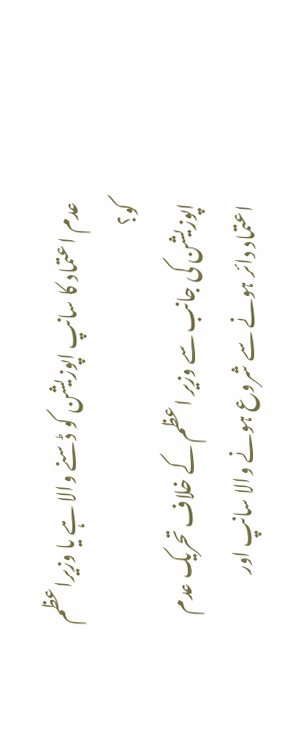عدم اعتماد کا سانپ اپوزیشن کو ڈسنے والا ہے یا وزیراعظم کو؟
اپوزیشن کی جانب سے وزیر اعظم کے خلاف تحریک عدم اعتماد دائر ہونے سے شروع ہونے والا سانپ اور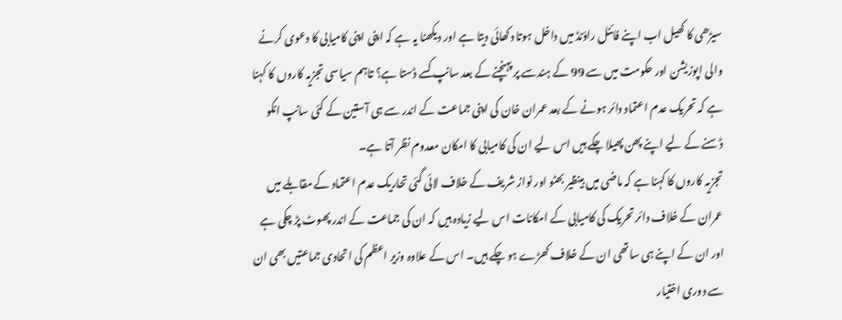سیڑھی کا کھیل اب اپنے فائنل راؤنڈ میں داخل ہوتا دکھائی دیتا ہے اور دیکھنا یہ ہے کہ اپنی اپنی کامیابی کا دعوی کرنے والی اپوزیشن اور حکومت میں سے 99 کے ہندسے پر پہنچنے کے بعد سانپ کسے ڈستا ہے؟ تاہم سیاسی تجزیہ کاروں کا کہنا ہے کہ تحریک عدم اعتماد دائر ہونے کے بعد عمران خان کی اپنی جماعت کے اندر سے ہی آستین کے کئی سانپ انکو ڈسنے کے لیے اپنے پھن پھیلا چکے ہیں اس لیے ان کی کامیابی کا امکان معدوم نظر آتا ہے۔
تجزیہ کاروں کا کہنا ہے کہ ماضی میں بینظیر بھٹو اور نواز شریف کے خلاف لائی گئی تحاریک عدم اعتماد کے مقابلے میں عمران کے خلاف دائر تحریک کی کامیابی کے امکانات اس لیے زیادہ ہیں کہ ان کی جماعت کے اندر پھوٹ پڑ چکی ہے اور ان کے اپنے ہی ساتھی ان کے خلاف کھڑے ہو چکے ہیں۔ اس کے علاوہ وزیر اعظم کی اتحادی جماعتیں بھی ان سے دوری اختیار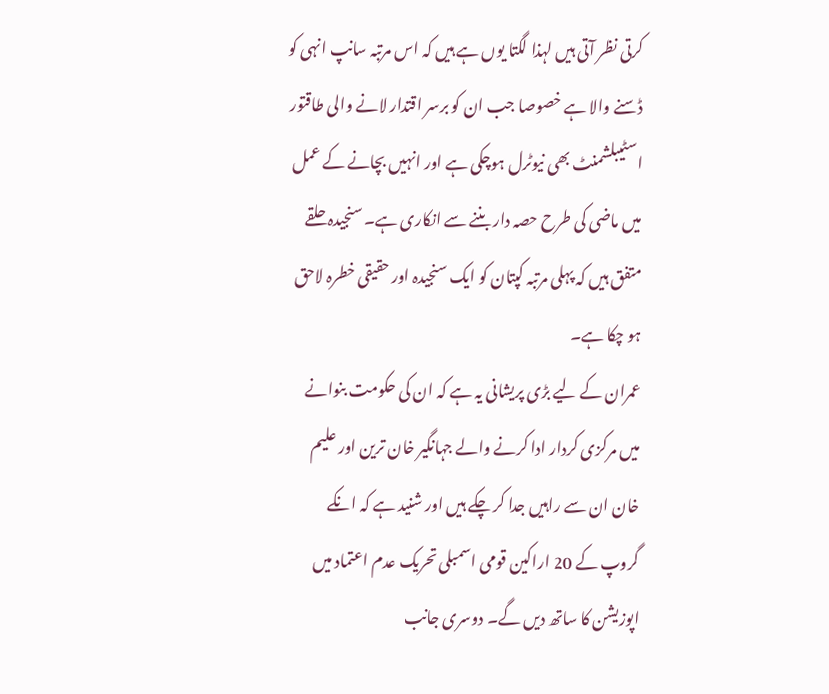کرتی نظر آتی ہیں لہذا لگتا یوں ہے ہیں کہ اس مرتبہ سانپ انہی کو ڈسنے والا ہے خصوصا جب ان کو برسر اقتدار لانے والی طاقتور اسٹیبلشمنٹ بھی نیوٹرل ہوچکی ہے اور انہیں بچانے کے عمل میں ماضی کی طرح حصہ دار بننے سے انکاری ہے۔ سنجیدہ حلقے متفق ہیں کہ پہلی مرتبہ کپتان کو ایک سنجیدہ اور حقیقی خطرہ لاحق ہو چکا ہے۔
عمران کے لیے بڑی پریشانی یہ ہے کہ ان کی حکومت بنوانے میں مرکزی کردار ادا کرنے والے جہانگیر خان ترین اور علیم خان ان سے راہیں جدا کر چکے ہیں اور شنید ہے کہ انکے گروپ کے 20 اراکین قومی اسمبلی تحریک عدم اعتماد میں اپوزیشن کا ساتھ دیں گے۔ دوسری جانب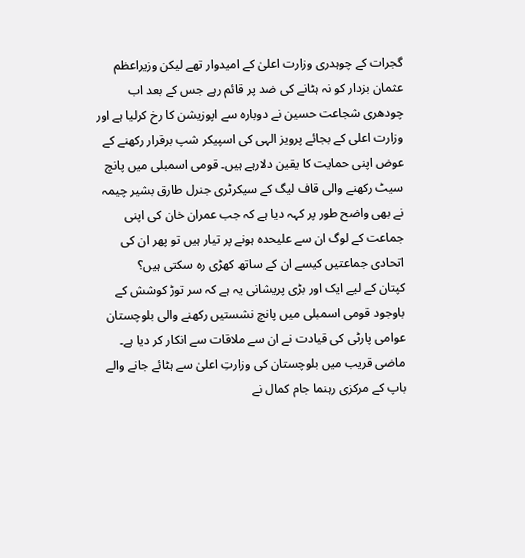گجرات کے چوہدری وزارت اعلیٰ کے امیدوار تھے لیکن وزیراعظم عثمان بزدار کو نہ ہٹانے کی ضد پر قائم رہے جس کے بعد اب چودھری شجاعت حسین نے دوبارہ سے اپوزیشن کا رخ کرلیا ہے اور وزارت اعلی کے بجائے پرویز الہی کی اسپیکر شپ برقرار رکھنے کے عوض اپنی حمایت کا یقین دلارہے ہیں۔ قومی اسمبلی میں پانچ سیٹ رکھنے والی قاف لیگ کے سیکرٹری جنرل طارق بشیر چیمہ نے بھی واضح طور پر کہہ دیا ہے کہ جب عمران خان کی اپنی جماعت کے لوگ ان سے علیحدہ ہونے پر تیار ہیں تو پھر ان کی اتحادی جماعتیں کیسے ان کے ساتھ کھڑی رہ سکتی ہیں؟
کپتان کے لیے ایک اور بڑی پریشانی یہ ہے کہ سر توڑ کوشش کے باوجود قومی اسمبلی میں پانچ نشستیں رکھنے والی بلوچستان عوامی پارٹی کی قیادت نے ان سے ملاقات سے انکار کر دیا ہے۔ ماضی قریب میں بلوچستان کی وزارتِ اعلیٰ سے ہٹائے جانے والے باپ کے مرکزی رہنما جام کمال نے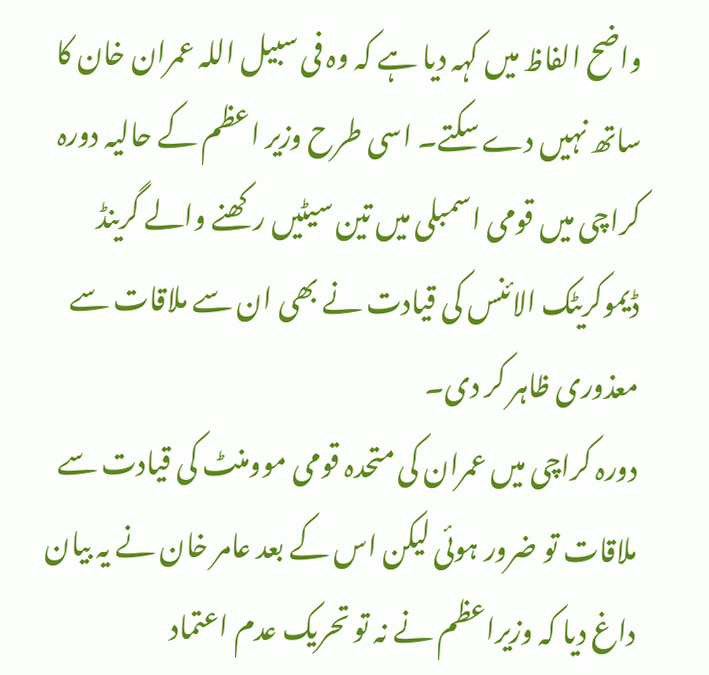واضح الفاظ میں کہہ دیا ہے کہ وہ فی سبیل اللہ عمران خان کا ساتھ نہیں دے سکتے۔ اسی طرح وزیر اعظم کے حالیہ دورہ کراچی میں قومی اسمبلی میں تین سیٹیں رکھنے والے گرینڈ ڈیموکریٹک الائنس کی قیادت نے بھی ان سے ملاقات سے معذوری ظاہر کر دی۔
دورہ کراچی میں عمران کی متحدہ قومی موومنٹ کی قیادت سے ملاقات تو ضرور ہوئی لیکن اس کے بعد عامر خان نے یہ بیان داغ دیا کہ وزیراعظم نے نہ تو تحریک عدم اعتماد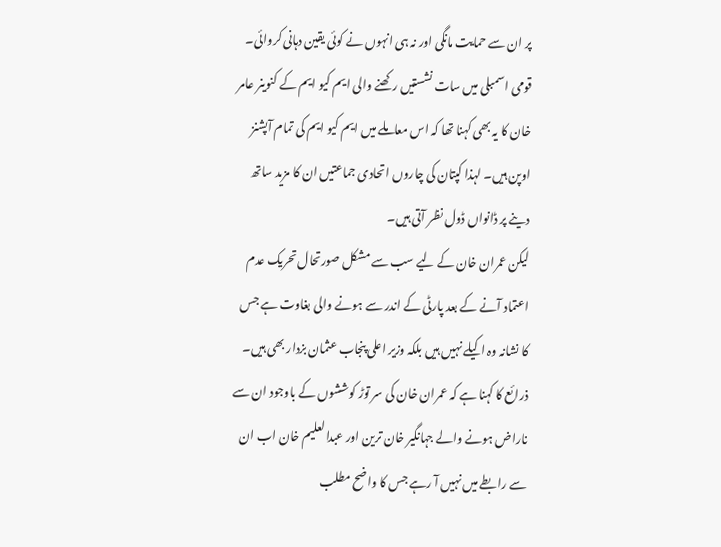پر ان سے حمایت مانگی اور نہ ہی انہوں نے کوئی یقین دہانی کروائی۔ قومی اسمبلی میں سات نشستیں رکھنے والی ایم کیو ایم کے کنوینر عامر خان کا یہ بھی کہنا تھا کہ اس معاملے میں ایم کیو ایم کی تمام آپشنز اوپن ہیں۔ لہذا کپتان کی چاروں اتحادی جماعتیں ان کا مزید ساتھ دینے پر ڈانواں ڈول نظر آتی ہیں۔
لیکن عمران خان کے لیے سب سے مشکل صورتحال تحریک عدم اعتماد آنے کے بعد پارٹی کے اندر سے ہونے والی بغاوت ہے جس کا نشانہ وہ اکیلے نہیں ہیں بلکہ وزیر اعلی پنجاب عثمان بزدار بھی ہیں۔ ذرائع کا کہنا ہے کہ عمران خان کی سر توڑ کوششوں کے باوجود ان سے ناراض ہونے والے جہانگیر خان ترین اور عبدالعلیم خان اب ان سے رابطے میں نہیں آ رہے جس کا واضح مطلب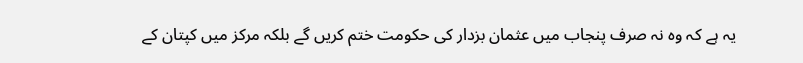یہ ہے کہ وہ نہ صرف پنجاب میں عثمان بزدار کی حکومت ختم کریں گے بلکہ مرکز میں کپتان کے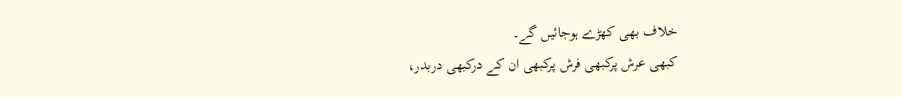خلاف بھی کھڑے ہوجائیں گے۔
کبھی عرش پرکبھی فرش پرکبھی ان کے درکبھی دربدر،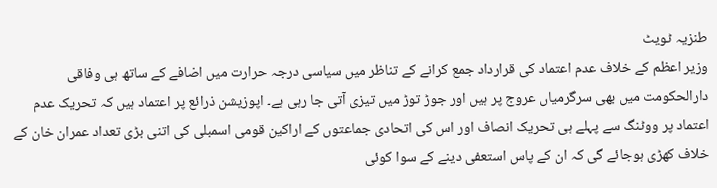طنزیہ ٹویٹ
وزیر اعظم کے خلاف عدم اعتماد کی قرارداد جمع کرانے کے تناظر میں سیاسی درجہ حرارت میں اضافے کے ساتھ ہی وفاقی دارالحکومت میں بھی سرگرمیاں عروج پر ہیں اور جوڑ توڑ میں تیزی آتی جا رہی ہے۔ اپوزیشن ذرائع پر اعتماد ہیں کہ تحریک عدم اعتماد پر ووٹنگ سے پہلے ہی تحریک انصاف اور اس کی اتحادی جماعتوں کے اراکین قومی اسمبلی کی اتنی بڑی تعداد عمران خان کے خلاف کھڑی ہوجائے گی کہ ان کے پاس استعفی دینے کے سوا کوئی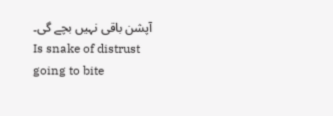آپشن باقی نہیں بچے گی۔
Is snake of distrust going to bite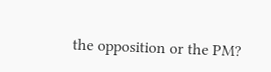the opposition or the PM?